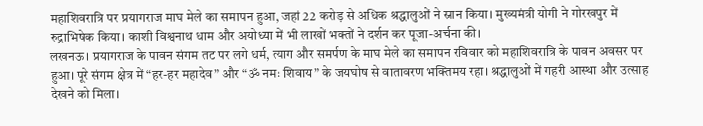महाशिवरात्रि पर प्रयागराज माघ मेले का समापन हुआ, जहां 22 करोड़ से अधिक श्रद्धालुओं ने स्नान किया। मुख्यमंत्री योगी ने गोरखपुर में रुद्राभिषेक किया। काशी विश्वनाथ धाम और अयोध्या में भी लाखों भक्तों ने दर्शन कर पूजा-अर्चना की।
लखनऊ। प्रयागराज के पावन संगम तट पर लगे धर्म, त्याग और समर्पण के माघ मेले का समापन रविवार को महाशिवरात्रि के पावन अवसर पर हुआ। पूरे संगम क्षेत्र में “हर-हर महादेव” और “ॐ नमः शिवाय” के जयघोष से वातावरण भक्तिमय रहा। श्रद्धालुओं में गहरी आस्था और उत्साह देखने को मिला।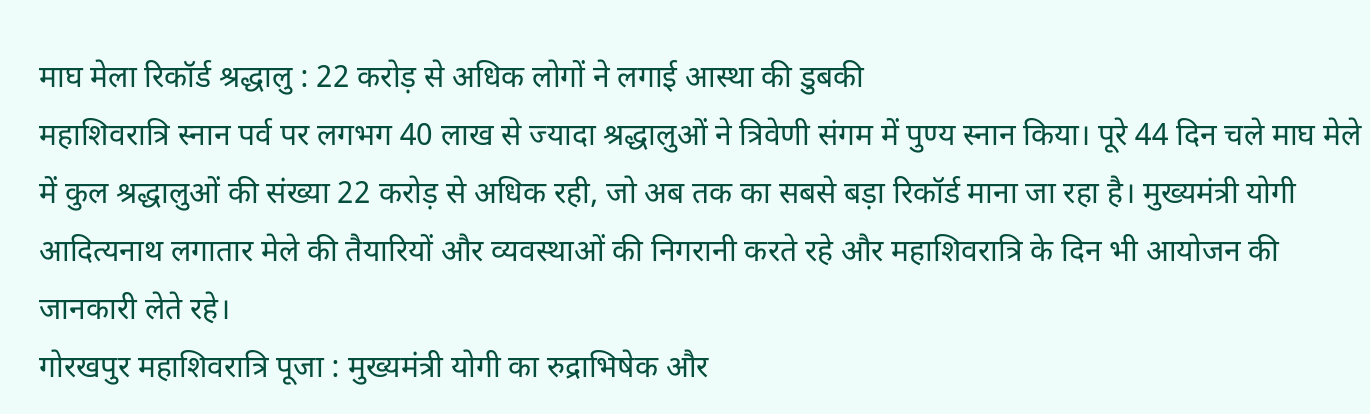माघ मेला रिकॉर्ड श्रद्धालु : 22 करोड़ से अधिक लोगों ने लगाई आस्था की डुबकी
महाशिवरात्रि स्नान पर्व पर लगभग 40 लाख से ज्यादा श्रद्धालुओं ने त्रिवेणी संगम में पुण्य स्नान किया। पूरे 44 दिन चले माघ मेले में कुल श्रद्धालुओं की संख्या 22 करोड़ से अधिक रही, जो अब तक का सबसे बड़ा रिकॉर्ड माना जा रहा है। मुख्यमंत्री योगी आदित्यनाथ लगातार मेले की तैयारियों और व्यवस्थाओं की निगरानी करते रहे और महाशिवरात्रि के दिन भी आयोजन की जानकारी लेते रहे।
गोरखपुर महाशिवरात्रि पूजा : मुख्यमंत्री योगी का रुद्राभिषेक और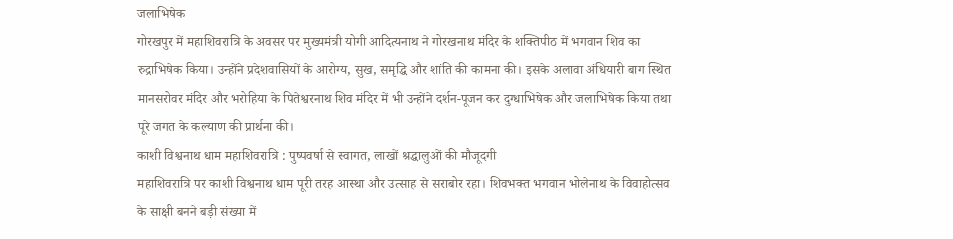जलाभिषेक
गोरखपुर में महाशिवरात्रि के अवसर पर मुख्यमंत्री योगी आदित्यनाथ ने गोरखनाथ मंदिर के शक्तिपीठ में भगवान शिव का रुद्राभिषेक किया। उन्होंने प्रदेशवासियों के आरोग्य, सुख, समृद्धि और शांति की कामना की। इसके अलावा अंधियारी बाग स्थित मानसरोवर मंदिर और भरोहिया के पितेश्वरनाथ शिव मंदिर में भी उन्होंने दर्शन-पूजन कर दुग्धाभिषेक और जलाभिषेक किया तथा पूरे जगत के कल्याण की प्रार्थना की।
काशी विश्वनाथ धाम महाशिवरात्रि : पुष्पवर्षा से स्वागत, लाखों श्रद्धालुओं की मौजूदगी
महाशिवरात्रि पर काशी विश्वनाथ धाम पूरी तरह आस्था और उत्साह से सराबोर रहा। शिवभक्त भगवान भोलेनाथ के विवाहोत्सव के साक्षी बनने बड़ी संख्या में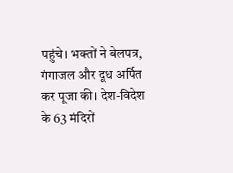पहुंचे। भक्तों ने बेलपत्र, गंगाजल और दूध अर्पित कर पूजा की। देश-विदेश के 63 मंदिरों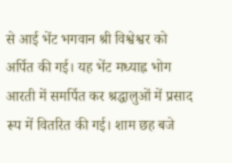से आई भेंट भगवान श्री विश्वेश्वर को अर्पित की गई। यह भेंट मध्याह्न भोग आरती में समर्पित कर श्रद्धालुओं में प्रसाद रूप में वितरित की गई। शाम छह बजे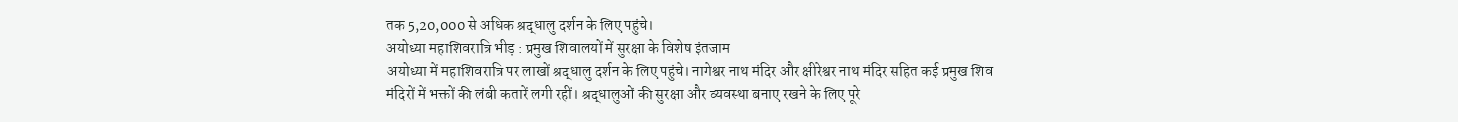तक 5,20,000 से अधिक श्रद्धालु दर्शन के लिए पहुंचे।
अयोध्या महाशिवरात्रि भीड़ : प्रमुख शिवालयों में सुरक्षा के विशेष इंतजाम
अयोध्या में महाशिवरात्रि पर लाखों श्रद्धालु दर्शन के लिए पहुंचे। नागेश्वर नाथ मंदिर और क्षीरेश्वर नाथ मंदिर सहित कई प्रमुख शिव मंदिरों में भक्तों की लंबी कतारें लगी रहीं। श्रद्धालुओं की सुरक्षा और व्यवस्था बनाए रखने के लिए पूरे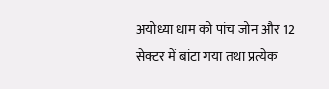अयोध्या धाम को पांच जोन और 12 सेक्टर में बांटा गया तथा प्रत्येक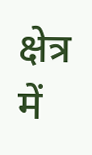क्षेत्र में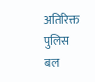अतिरिक्त पुलिस बल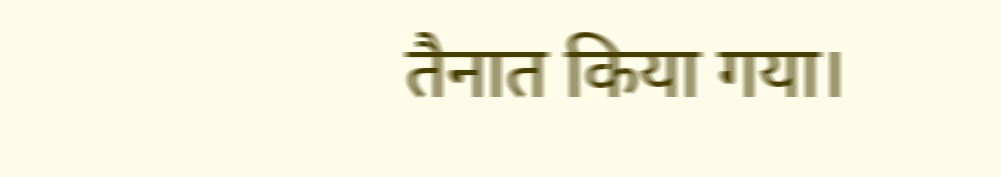तैनात किया गया।